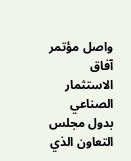واصل مؤتمر آفاق الاستثمار الصناعي بدول مجلس التعاون الذي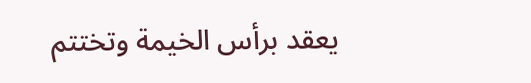يعقد برأس الخيمة وتختتم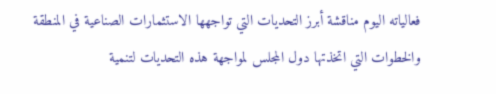فعالياته اليوم مناقشة أبرز التحديات التي تواجهها الاستثمارات الصناعية في المنطقة والخطوات التي اتخذتها دول المجلس لمواجهة هذه التحديات لتنمية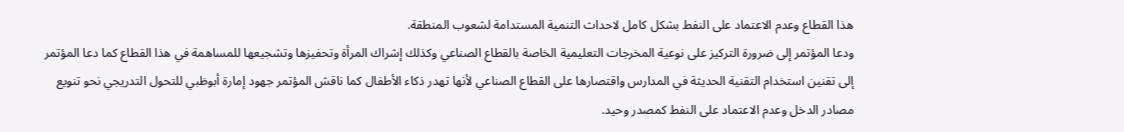هذا القطاع وعدم الاعتماد على النفط بشكل كامل لاحداث التنمية المستدامة لشعوب المنطقة.
ودعا المؤتمر إلى ضرورة التركيز على نوعية المخرجات التعليمية الخاصة بالقطاع الصناعي وكذلك إشراك المرأة وتحفيزها وتشجيعها للمساهمة في هذا القطاع كما دعا المؤتمر إلى تقنين استخدام التقنية الحديثة في المدارس واقتصارها على القطاع الصناعي لأنها تهدر ذكاء الأطفال كما ناقش المؤتمر جهود إمارة أبوظبي للتحول التدريجي نحو تنويع مصادر الدخل وعدم الاعتماد على النفط كمصدر وحيد.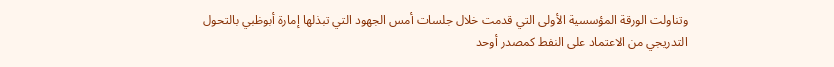وتناولت الورقة المؤسسية الأولى التي قدمت خلال جلسات أمس الجهود التي تبذلها إمارة أبوظبي بالتحول التدريجي من الاعتماد على النفط كمصدر أوحد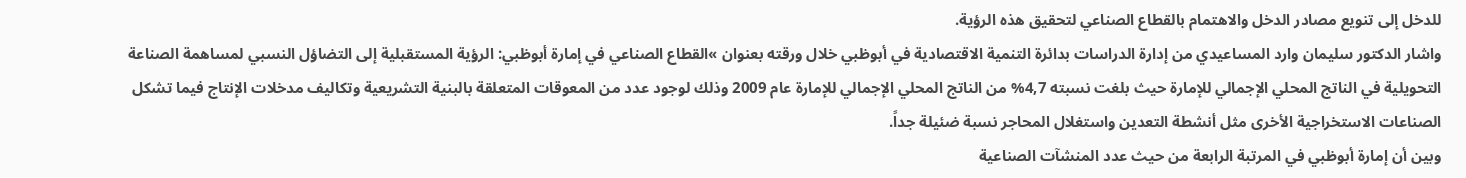للدخل إلى تنويع مصادر الدخل والاهتمام بالقطاع الصناعي لتحقيق هذه الرؤية.
واشار الدكتور سليمان وارد المساعيدي من إدارة الدراسات بدائرة التنمية الاقتصادية في أبوظبي خلال ورقته بعنوان »القطاع الصناعي في إمارة أبوظبي: الرؤية المستقبلية إلى التضاؤل النسبي لمساهمة الصناعة التحويلية في الناتج المحلي الإجمالي للإمارة حيث بلغت نسبته 4,7% من الناتج المحلي الإجمالي للإمارة عام 2009 وذلك لوجود عدد من المعوقات المتعلقة بالبنية التشريعية وتكاليف مدخلات الإنتاج فيما تشكل الصناعات الاستخراجية الأخرى مثل أنشطة التعدين واستغلال المحاجر نسبة ضئيلة جداً.
وبين أن إمارة أبوظبي في المرتبة الرابعة من حيث عدد المنشآت الصناعية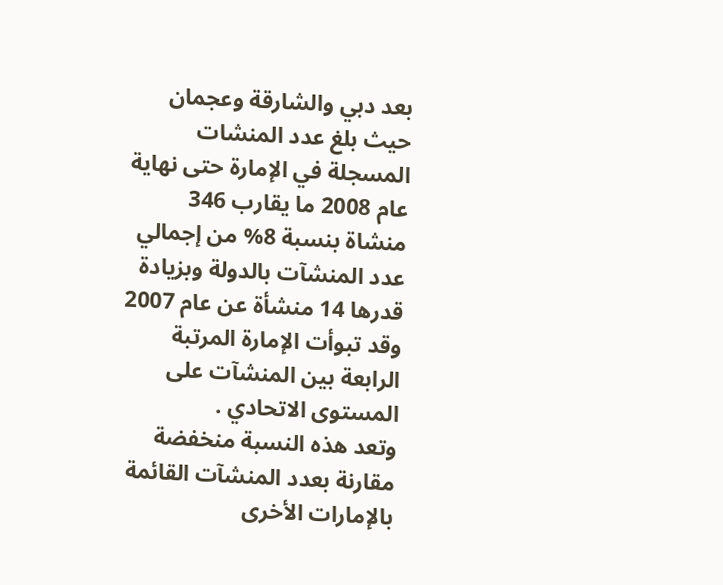بعد دبي والشارقة وعجمان حيث بلغ عدد المنشات المسجلة في الإمارة حتى نهاية عام 2008 ما يقارب 346 منشاة بنسبة 8% من إجمالي عدد المنشآت بالدولة وبزيادة قدرها 14 منشأة عن عام 2007 وقد تبوأت الإمارة المرتبة الرابعة بين المنشآت على المستوى الاتحادي .
وتعد هذه النسبة منخفضة مقارنة بعدد المنشآت القائمة بالإمارات الأخرى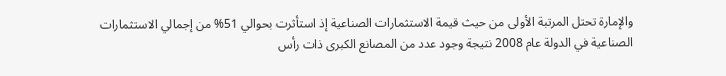والإمارة تحتل المرتبة الأولى من حيث قيمة الاستثمارات الصناعية إذ استأثرت بحوالي 51% من إجمالي الاستثمارات الصناعية في الدولة عام 2008 نتيجة وجود عدد من المصانع الكبرى ذات رأس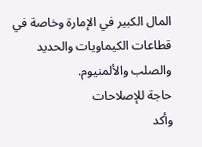المال الكبير في الإمارة وخاصة في قطاعات الكيماويات والحديد والصلب والألمنيوم.
حاجة للإصلاحات
وأكد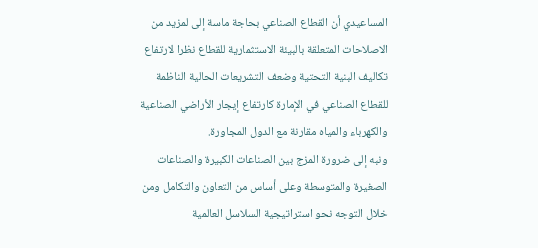المساعيدي أن القطاع الصناعي بحاجة ماسة إلى لمزيد من الاصلاحات المتعلقة بالبيئة الاستثمارية للقطاع نظرا لارتفاع تكاليف البنية التحتية وضعف التشريعات الحالية الناظمة للقطاع الصناعي في الإمارة كارتفاع إيجار الأراضي الصناعية والكهرباء والمياه مقارنة مع الدول المجاورة.
ونبه إلى ضرورة المزج بين الصناعات الكبيرة والصناعات الصغيرة والمتوسطة وعلى أساس من التعاون والتكامل ومن خلال التوجه نحو استراتيجية السلاسل العالمية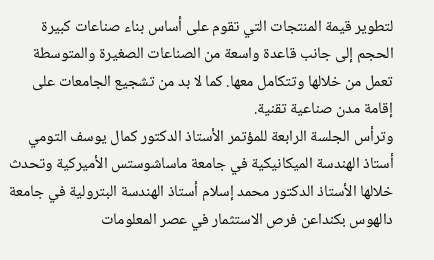لتطوير قيمة المنتجات التي تقوم على أساس بناء صناعات كبيرة الحجم إلى جانب قاعدة واسعة من الصناعات الصغيرة والمتوسطة تعمل من خلالها وتتكامل معها. كما لا بد من تشجيع الجامعات على إقامة مدن صناعية تقنية.
وترأس الجلسة الرابعة للمؤتمر الأستاذ الدكتور كمال يوسف التومي أستاذ الهندسة الميكانيكية في جامعة ماساشوستس الأميركية وتحدث خلالها الأستاذ الدكتور محمد إسلام أستاذ الهندسة البترولية في جامعة دالهوس بكنداعن فرص الاستثمار في عصر المعلومات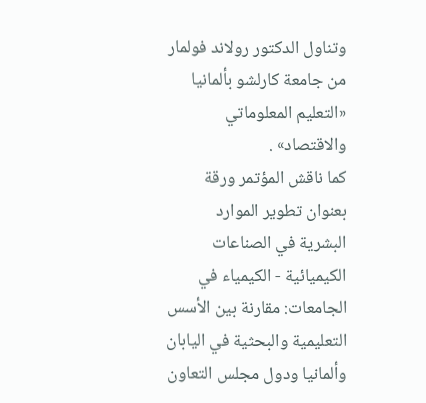وتناول الدكتور رولاند فولمار من جامعة كارلشو بألمانيا «التعليم المعلوماتي والاقتصاد» .
كما ناقش المؤتمر ورقة بعنوان تطوير الموارد البشرية في الصناعات الكيميائية - الكيمياء في الجامعات: مقارنة بين الأسس التعليمية والبحثية في اليابان وألمانيا ودول مجلس التعاون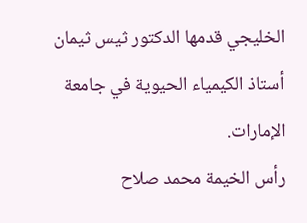الخليجي قدمها الدكتور ثيس ثيمان أستاذ الكيمياء الحيوية في جامعة الإمارات.
رأس الخيمة محمد صلاح